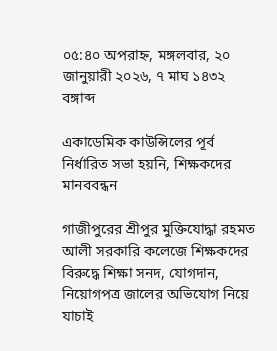০৫:৪০ অপরাহ্ন, মঙ্গলবার, ২০ জানুয়ারী ২০২৬, ৭ মাঘ ১৪৩২ বঙ্গাব্দ

একাডেমিক কাউন্সিলের পূর্ব নির্ধারিত সভা হয়নি, শিক্ষকদের মানববন্ধন

গাজীপুরের শ্রীপুর মুক্তিযোদ্ধা রহমত আলী সরকারি কলেজে শিক্ষকদের বিরুদ্ধে শিক্ষা সনদ, যোগদান, নিয়োগপত্র জালের অভিযোগ নিয়ে যাচাই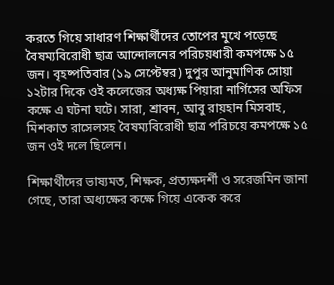করতে গিয়ে সাধারণ শিক্ষার্থীদের তোপের মুখে পড়েছে বৈষম্যবিরোধী ছাত্র আন্দোলনের পরিচয়ধারী কমপক্ষে ১৫ জন। বৃহষ্পতিবার (১৯ সেপ্টেম্বর) দুপুর আনুমাণিক সোয়া ১২টার দিকে ওই কলেজের অধ্যক্ষ পিয়ারা নার্গিসের অফিস কক্ষে এ ঘটনা ঘটে। সারা, শ্রাবন, আবু রায়হান মিসবাহ, মিশকাত রাসেলসহ বৈষম্যবিরোধী ছাত্র পরিচয়ে কমপক্ষে ১৫ জন ওই দলে ছিলেন।

শিক্ষার্থীদের ভাষ্যমত, শিক্ষক, প্রত্যক্ষদর্শী ও সরেজমিন জানা গেছে, তারা অধ্যক্ষের কক্ষে গিয়ে একেক করে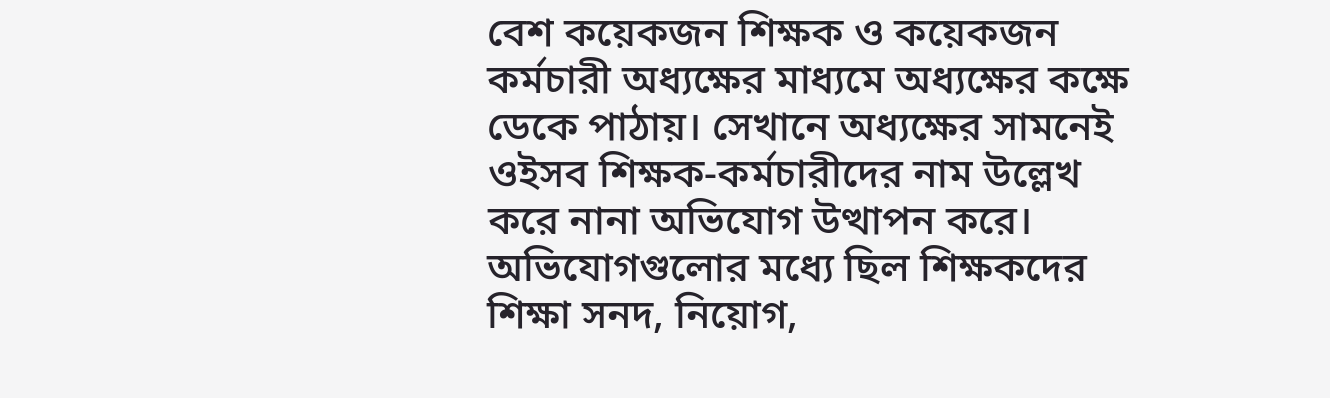বেশ কয়েকজন শিক্ষক ও কয়েকজন কর্মচারী অধ্যক্ষের মাধ্যমে অধ্যক্ষের কক্ষে ডেকে পাঠায়। সেখানে অধ্যক্ষের সামনেই ওইসব শিক্ষক-কর্মচারীদের নাম উল্লেখ করে নানা অভিযোগ উত্থাপন করে। অভিযোগগুলোর মধ্যে ছিল শিক্ষকদের শিক্ষা সনদ, নিয়োগ,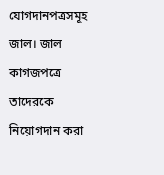যোগদানপত্রসমূহ জাল। জাল কাগজপত্রে তাদেরকে নিয়োগদান করা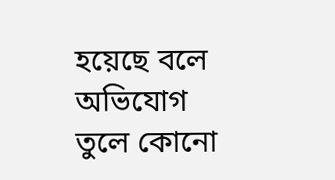হয়েছে বলে অভিযোগ তুলে কোনো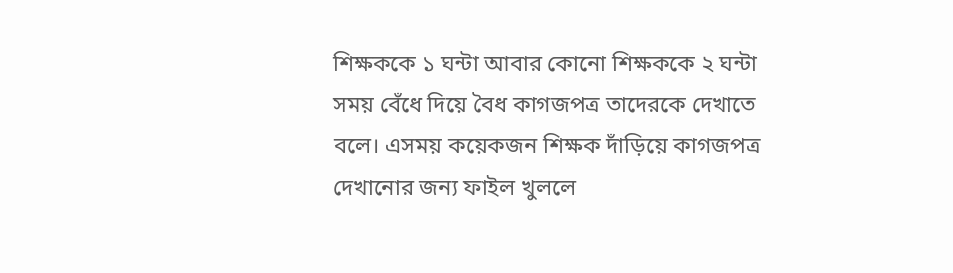শিক্ষককে ১ ঘন্টা আবার কোনো শিক্ষককে ২ ঘন্টা সময় বেঁধে দিয়ে বৈধ কাগজপত্র তাদেরকে দেখাতে বলে। এসময় কয়েকজন শিক্ষক দাঁড়িয়ে কাগজপত্র দেখানোর জন্য ফাইল খুললে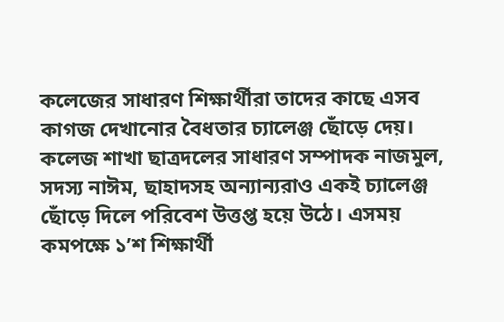কলেজের সাধারণ শিক্ষার্থীরা তাদের কাছে এসব কাগজ দেখানোর বৈধতার চ্যালেঞ্জ ছোঁড়ে দেয়। কলেজ শাখা ছাত্রদলের সাধারণ সম্পাদক নাজমুল, সদস্য নাঈম, ছাহাদসহ অন্যান্যরাও একই চ্যালেঞ্জ ছোঁড়ে দিলে পরিবেশ উত্তপ্ত হয়ে উঠে। এসময় কমপক্ষে ১’শ শিক্ষার্থী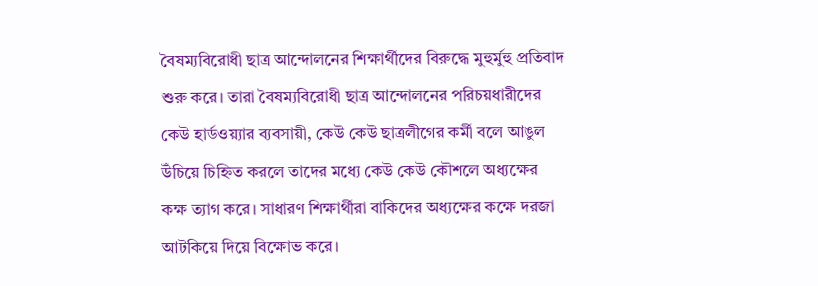বৈষম্যবিরোধী ছাত্র আন্দোলনের শিক্ষার্থীদের বিরুদ্ধে মুহুর্মুহু প্রতিবাদ শুরু করে। তারা বৈষম্যবিরোধী ছাত্র আন্দোলনের পরিচয়ধারীদের কেউ হার্ডওয়্যার ব্যবসায়ী, কেউ কেউ ছাত্রলীগের কর্মী বলে আঙুল উঁচিয়ে চিহ্নিত করলে তাদের মধ্যে কেউ কেউ কৌশলে অধ্যক্ষের কক্ষ ত্যাগ করে। সাধারণ শিক্ষার্থীরা বাকিদের অধ্যক্ষের কক্ষে দরজা আটকিয়ে দিয়ে বিক্ষোভ করে।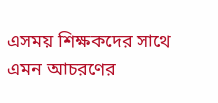এসময় শিক্ষকদের সাথে এমন আচরণের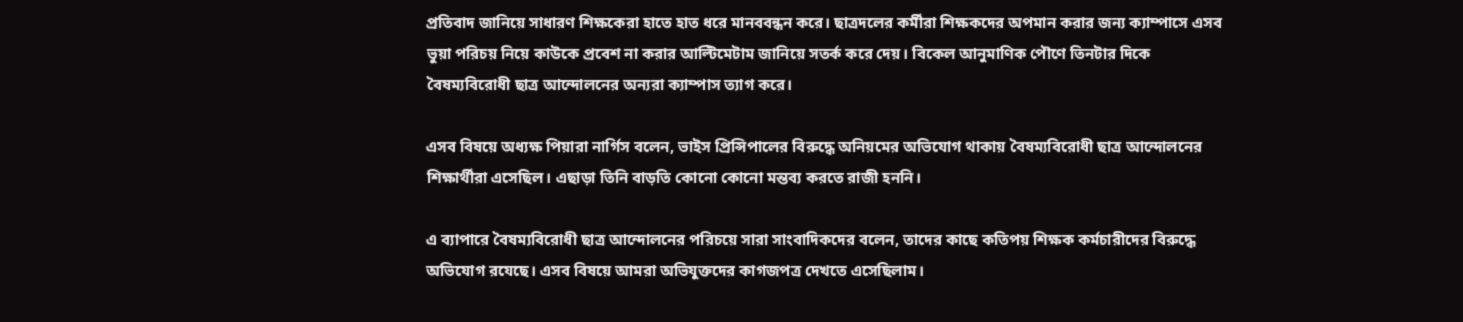প্রতিবাদ জানিয়ে সাধারণ শিক্ষকেরা হাতে হাত ধরে মানববন্ধন করে। ছাত্রদলের কর্মীরা শিক্ষকদের অপমান করার জন্য ক্যাম্পাসে এসব ভুয়া পরিচয় নিয়ে কাউকে প্রবেশ না করার আল্টিমেটাম জানিয়ে সতর্ক করে দেয়। বিকেল আনুমাণিক পৌণে তিনটার দিকে বৈষম্যবিরোধী ছাত্র আন্দোলনের অন্যরা ক্যাম্পাস ত্যাগ করে।

এসব বিষয়ে অধ্যক্ষ পিয়ারা নার্গিস বলেন, ভাইস প্রিন্সিপালের বিরুদ্ধে অনিয়মের অভিযোগ থাকায় বৈষম্যবিরোধী ছাত্র আন্দোলনের শিক্ষার্থীরা এসেছিল। এছাড়া তিনি বাড়তি কোনো কোনো মন্তব্য করতে রাজী হননি।

এ ব্যাপারে বৈষম্যবিরোধী ছাত্র আন্দোলনের পরিচয়ে সারা সাংবাদিকদের বলেন, তাদের কাছে কতিপয় শিক্ষক কর্মচারীদের বিরুদ্ধে অভিযোগ রযেছে। এসব বিষয়ে আমরা অভিযুক্তদের কাগজপত্র দেখতে এসেছিলাম।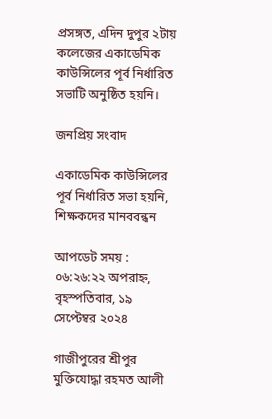প্রসঙ্গত, এদিন দুপুর ২টায় কলেজের একাডেমিক কাউন্সিলের পূর্ব নির্ধারিত সভাটি অনুষ্ঠিত হয়নি।

জনপ্রিয় সংবাদ

একাডেমিক কাউন্সিলের পূর্ব নির্ধারিত সভা হয়নি, শিক্ষকদের মানববন্ধন

আপডেট সময় : ০৬:২৬:২২ অপরাহ্ন, বৃহস্পতিবার, ১৯ সেপ্টেম্বর ২০২৪

গাজীপুরের শ্রীপুর মুক্তিযোদ্ধা রহমত আলী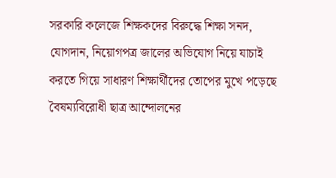সরকারি কলেজে শিক্ষকদের বিরুদ্ধে শিক্ষা সনদ, যোগদান, নিয়োগপত্র জালের অভিযোগ নিয়ে যাচাই করতে গিয়ে সাধারণ শিক্ষার্থীদের তোপের মুখে পড়েছে বৈষম্যবিরোধী ছাত্র আন্দোলনের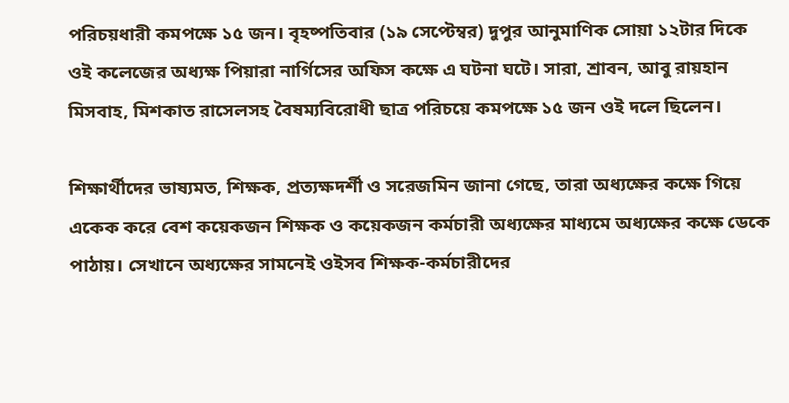পরিচয়ধারী কমপক্ষে ১৫ জন। বৃহষ্পতিবার (১৯ সেপ্টেম্বর) দুপুর আনুমাণিক সোয়া ১২টার দিকে ওই কলেজের অধ্যক্ষ পিয়ারা নার্গিসের অফিস কক্ষে এ ঘটনা ঘটে। সারা, শ্রাবন, আবু রায়হান মিসবাহ, মিশকাত রাসেলসহ বৈষম্যবিরোধী ছাত্র পরিচয়ে কমপক্ষে ১৫ জন ওই দলে ছিলেন।

শিক্ষার্থীদের ভাষ্যমত, শিক্ষক, প্রত্যক্ষদর্শী ও সরেজমিন জানা গেছে, তারা অধ্যক্ষের কক্ষে গিয়ে একেক করে বেশ কয়েকজন শিক্ষক ও কয়েকজন কর্মচারী অধ্যক্ষের মাধ্যমে অধ্যক্ষের কক্ষে ডেকে পাঠায়। সেখানে অধ্যক্ষের সামনেই ওইসব শিক্ষক-কর্মচারীদের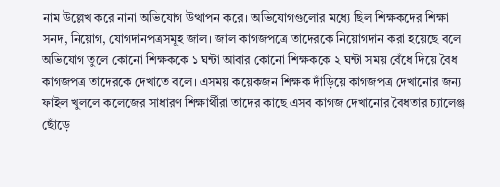নাম উল্লেখ করে নানা অভিযোগ উত্থাপন করে। অভিযোগগুলোর মধ্যে ছিল শিক্ষকদের শিক্ষা সনদ, নিয়োগ, যোগদানপত্রসমূহ জাল। জাল কাগজপত্রে তাদেরকে নিয়োগদান করা হয়েছে বলে অভিযোগ তুলে কোনো শিক্ষককে ১ ঘন্টা আবার কোনো শিক্ষককে ২ ঘন্টা সময় বেঁধে দিয়ে বৈধ কাগজপত্র তাদেরকে দেখাতে বলে। এসময় কয়েকজন শিক্ষক দাঁড়িয়ে কাগজপত্র দেখানোর জন্য ফাইল খুললে কলেজের সাধারণ শিক্ষার্থীরা তাদের কাছে এসব কাগজ দেখানোর বৈধতার চ্যালেঞ্জ ছোঁড়ে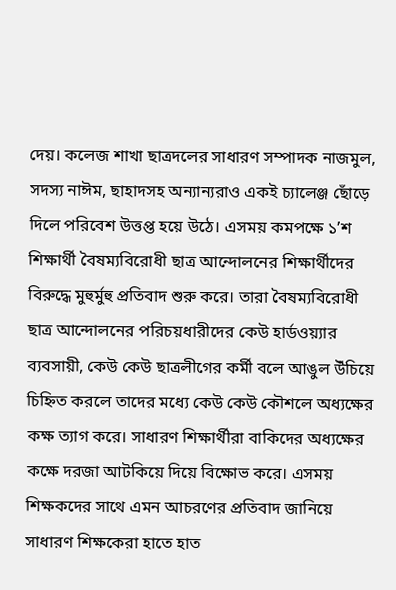দেয়। কলেজ শাখা ছাত্রদলের সাধারণ সম্পাদক নাজমুল, সদস্য নাঈম, ছাহাদসহ অন্যান্যরাও একই চ্যালেঞ্জ ছোঁড়ে দিলে পরিবেশ উত্তপ্ত হয়ে উঠে। এসময় কমপক্ষে ১’শ শিক্ষার্থী বৈষম্যবিরোধী ছাত্র আন্দোলনের শিক্ষার্থীদের বিরুদ্ধে মুহুর্মুহু প্রতিবাদ শুরু করে। তারা বৈষম্যবিরোধী ছাত্র আন্দোলনের পরিচয়ধারীদের কেউ হার্ডওয়্যার ব্যবসায়ী, কেউ কেউ ছাত্রলীগের কর্মী বলে আঙুল উঁচিয়ে চিহ্নিত করলে তাদের মধ্যে কেউ কেউ কৌশলে অধ্যক্ষের কক্ষ ত্যাগ করে। সাধারণ শিক্ষার্থীরা বাকিদের অধ্যক্ষের কক্ষে দরজা আটকিয়ে দিয়ে বিক্ষোভ করে। এসময় শিক্ষকদের সাথে এমন আচরণের প্রতিবাদ জানিয়ে সাধারণ শিক্ষকেরা হাতে হাত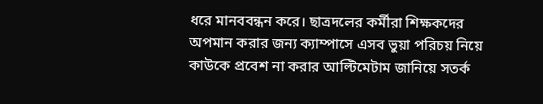ধরে মানববন্ধন করে। ছাত্রদলের কর্মীরা শিক্ষকদের অপমান করার জন্য ক্যাম্পাসে এসব ভুয়া পরিচয় নিয়ে কাউকে প্রবেশ না করার আল্টিমেটাম জানিয়ে সতর্ক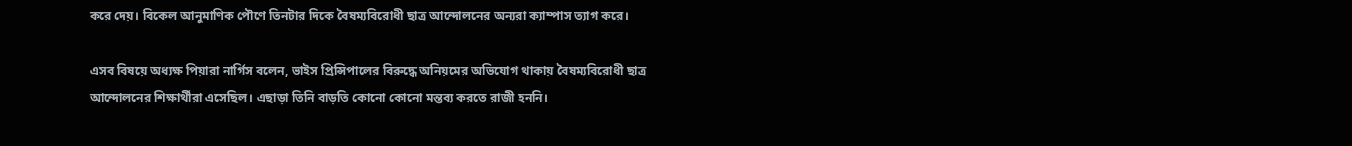করে দেয়। বিকেল আনুমাণিক পৌণে তিনটার দিকে বৈষম্যবিরোধী ছাত্র আন্দোলনের অন্যরা ক্যাম্পাস ত্যাগ করে।

এসব বিষয়ে অধ্যক্ষ পিয়ারা নার্গিস বলেন, ভাইস প্রিন্সিপালের বিরুদ্ধে অনিয়মের অভিযোগ থাকায় বৈষম্যবিরোধী ছাত্র আন্দোলনের শিক্ষার্থীরা এসেছিল। এছাড়া তিনি বাড়তি কোনো কোনো মন্তব্য করতে রাজী হননি।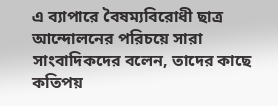এ ব্যাপারে বৈষম্যবিরোধী ছাত্র আন্দোলনের পরিচয়ে সারা সাংবাদিকদের বলেন, তাদের কাছে কতিপয়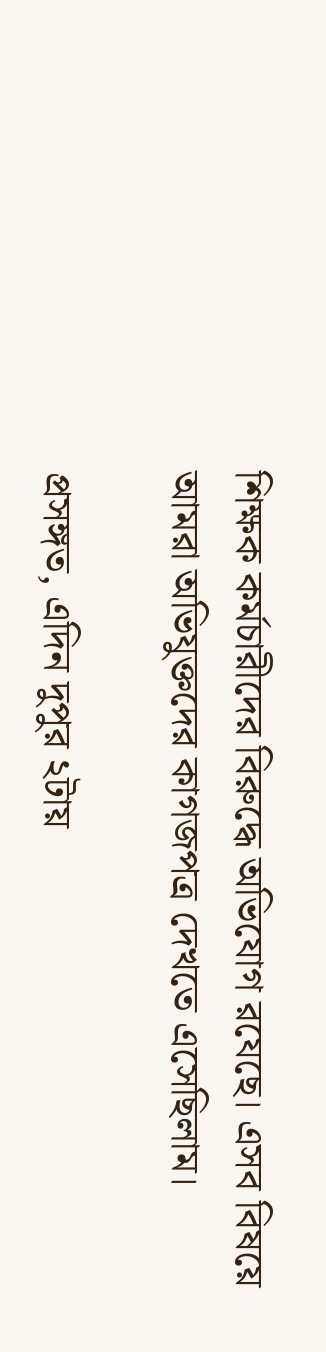শিক্ষক কর্মচারীদের বিরুদ্ধে অভিযোগ রযেছে। এসব বিষয়ে আমরা অভিযুক্তদের কাগজপত্র দেখতে এসেছিলাম।

প্রসঙ্গত, এদিন দুপুর ২টায়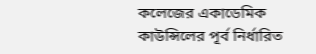কলেজের একাডেমিক কাউন্সিলের পূর্ব নির্ধারিত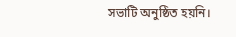সভাটি অনুষ্ঠিত হয়নি।